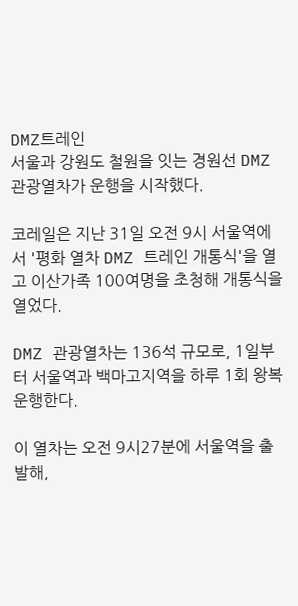DMZ트레인
서울과 강원도 철원을 잇는 경원선 DMZ 관광열차가 운행을 시작했다.

코레일은 지난 31일 오전 9시 서울역에서 '평화 열차 DMZ 트레인 개통식'을 열고 이산가족 100여명을 초청해 개통식을 열었다.

DMZ 관광열차는 136석 규모로, 1일부터 서울역과 백마고지역을 하루 1회 왕복 운행한다.

이 열차는 오전 9시27분에 서울역을 출발해,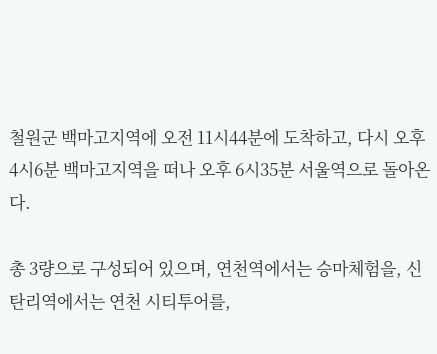철원군 백마고지역에 오전 11시44분에 도착하고, 다시 오후 4시6분 백마고지역을 떠나 오후 6시35분 서울역으로 돌아온다.

총 3량으로 구성되어 있으며, 연천역에서는 승마체험을, 신탄리역에서는 연천 시티투어를,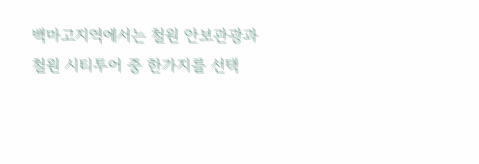백마고지역에서는 철원 안보관광과 철원 시티투어 중 한가지를 선택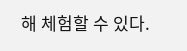해 체험할 수 있다.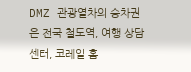DMZ 관광열차의 승차권은 전국 철도역, 여행 상담센터, 코레일 홈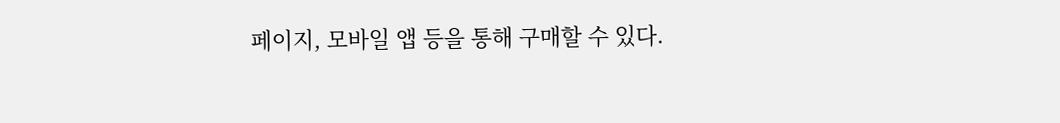페이지, 모바일 앱 등을 통해 구매할 수 있다.